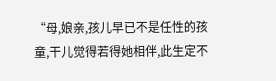“母,娘亲,孩儿早已不是任性的孩童,干儿觉得若得她相伴,此生定不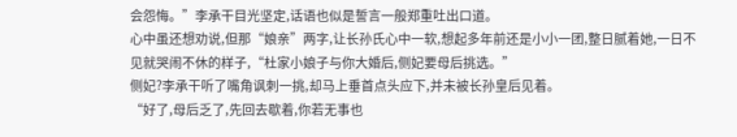会怨悔。”李承干目光坚定,话语也似是誓言一般郑重吐出口道。
心中虽还想劝说,但那“娘亲”两字,让长孙氏心中一软,想起多年前还是小小一团,整日腻着她,一日不见就哭闹不休的样子,“杜家小娘子与你大婚后,侧妃要母后挑选。”
侧妃?李承干听了嘴角讽刺一挑,却马上垂首点头应下,并未被长孙皇后见着。
“好了,母后乏了,先回去歇着,你若无事也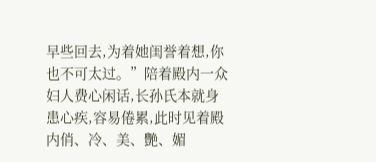早些回去,为着她闺誉着想,你也不可太过。”陪着殿内一众妇人费心闲话,长孙氏本就身患心疾,容易倦累,此时见着殿内俏、冷、美、艷、媚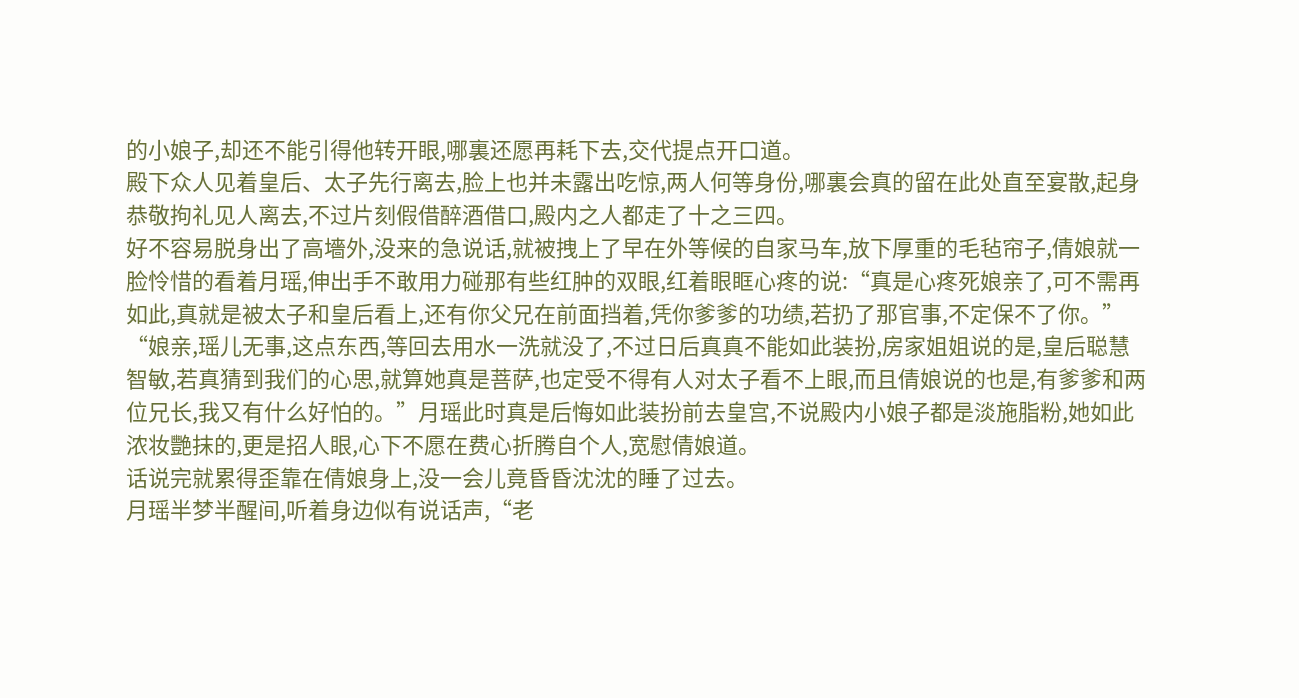的小娘子,却还不能引得他转开眼,哪裏还愿再耗下去,交代提点开口道。
殿下众人见着皇后、太子先行离去,脸上也并未露出吃惊,两人何等身份,哪裏会真的留在此处直至宴散,起身恭敬拘礼见人离去,不过片刻假借醉酒借口,殿内之人都走了十之三四。
好不容易脱身出了高墻外,没来的急说话,就被拽上了早在外等候的自家马车,放下厚重的毛毡帘子,倩娘就一脸怜惜的看着月瑶,伸出手不敢用力碰那有些红肿的双眼,红着眼眶心疼的说:“真是心疼死娘亲了,可不需再如此,真就是被太子和皇后看上,还有你父兄在前面挡着,凭你爹爹的功绩,若扔了那官事,不定保不了你。”
“娘亲,瑶儿无事,这点东西,等回去用水一洗就没了,不过日后真真不能如此装扮,房家姐姐说的是,皇后聪慧智敏,若真猜到我们的心思,就算她真是菩萨,也定受不得有人对太子看不上眼,而且倩娘说的也是,有爹爹和两位兄长,我又有什么好怕的。”月瑶此时真是后悔如此装扮前去皇宫,不说殿内小娘子都是淡施脂粉,她如此浓妆艷抹的,更是招人眼,心下不愿在费心折腾自个人,宽慰倩娘道。
话说完就累得歪靠在倩娘身上,没一会儿竟昏昏沈沈的睡了过去。
月瑶半梦半醒间,听着身边似有说话声,“老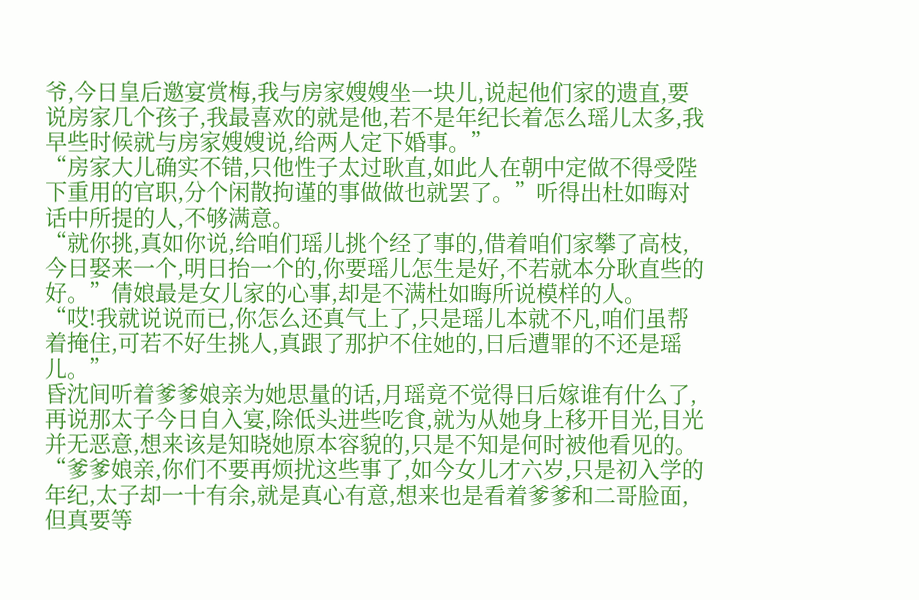爷,今日皇后邀宴赏梅,我与房家嫂嫂坐一块儿,说起他们家的遗直,要说房家几个孩子,我最喜欢的就是他,若不是年纪长着怎么瑶儿太多,我早些时候就与房家嫂嫂说,给两人定下婚事。”
“房家大儿确实不错,只他性子太过耿直,如此人在朝中定做不得受陛下重用的官职,分个闲散拘谨的事做做也就罢了。”听得出杜如晦对话中所提的人,不够满意。
“就你挑,真如你说,给咱们瑶儿挑个经了事的,借着咱们家攀了高枝,今日娶来一个,明日抬一个的,你要瑶儿怎生是好,不若就本分耿直些的好。”倩娘最是女儿家的心事,却是不满杜如晦所说模样的人。
“哎!我就说说而已,你怎么还真气上了,只是瑶儿本就不凡,咱们虽帮着掩住,可若不好生挑人,真跟了那护不住她的,日后遭罪的不还是瑶儿。”
昏沈间听着爹爹娘亲为她思量的话,月瑶竟不觉得日后嫁谁有什么了,再说那太子今日自入宴,除低头进些吃食,就为从她身上移开目光,目光并无恶意,想来该是知晓她原本容貌的,只是不知是何时被他看见的。
“爹爹娘亲,你们不要再烦扰这些事了,如今女儿才六岁,只是初入学的年纪,太子却一十有余,就是真心有意,想来也是看着爹爹和二哥脸面,但真要等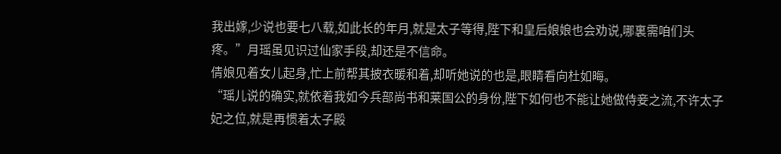我出嫁,少说也要七八载,如此长的年月,就是太子等得,陛下和皇后娘娘也会劝说,哪裏需咱们头疼。”月瑶虽见识过仙家手段,却还是不信命。
倩娘见着女儿起身,忙上前帮其披衣暖和着,却听她说的也是,眼睛看向杜如晦。
“瑶儿说的确实,就依着我如今兵部尚书和莱国公的身份,陛下如何也不能让她做侍妾之流,不许太子妃之位,就是再惯着太子殿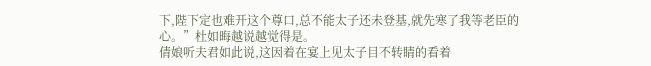下,陛下定也难开这个尊口,总不能太子还未登基,就先寒了我等老臣的心。”杜如晦越说越觉得是。
倩娘听夫君如此说,这因着在宴上见太子目不转睛的看着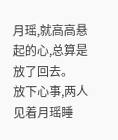月瑶,就高高悬起的心,总算是放了回去。
放下心事,两人见着月瑶睡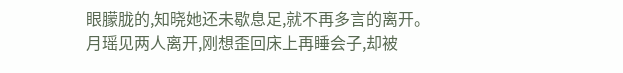眼朦胧的,知晓她还未歇息足,就不再多言的离开。
月瑶见两人离开,刚想歪回床上再睡会子,却被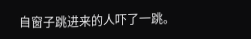自窗子跳进来的人吓了一跳。